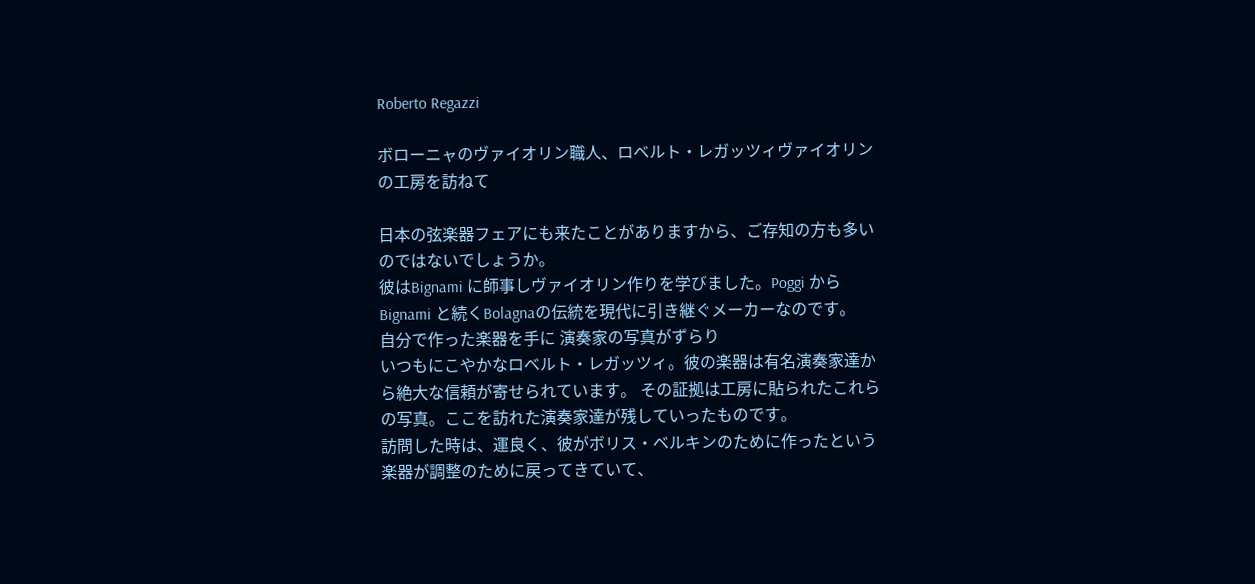Roberto Regazzi

ボローニャのヴァイオリン職人、ロベルト・レガッツィヴァイオリンの工房を訪ねて

日本の弦楽器フェアにも来たことがありますから、ご存知の方も多いのではないでしょうか。
彼はBignami に師事しヴァイオリン作りを学びました。Poggi から Bignami と続くBolagnaの伝統を現代に引き継ぐメーカーなのです。
自分で作った楽器を手に 演奏家の写真がずらり
いつもにこやかなロベルト・レガッツィ。彼の楽器は有名演奏家達から絶大な信頼が寄せられています。 その証拠は工房に貼られたこれらの写真。ここを訪れた演奏家達が残していったものです。
訪問した時は、運良く、彼がボリス・ベルキンのために作ったという楽器が調整のために戻ってきていて、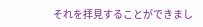それを拝見することができまし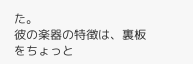た。
彼の楽器の特徴は、裏板をちょっと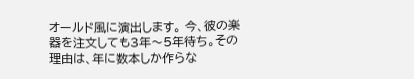オールド風に演出します。 今、彼の楽器を注文しても3年〜5年待ち。その理由は、年に数本しか作らな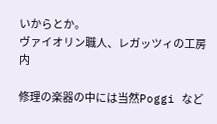いからとか。
ヴァイオリン職人、レガッツィの工房内

修理の楽器の中には当然Poggi など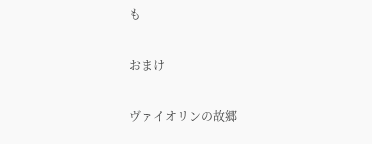も

おまけ

ヴァイオリンの故郷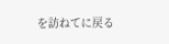を訪ねてに戻る